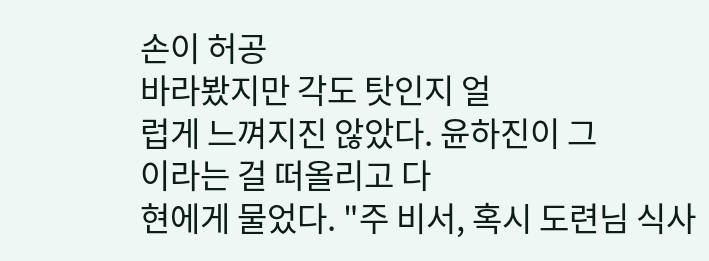손이 허공
바라봤지만 각도 탓인지 얼
럽게 느껴지진 않았다. 윤하진이 그
이라는 걸 떠올리고 다
현에게 물었다. "주 비서, 혹시 도련님 식사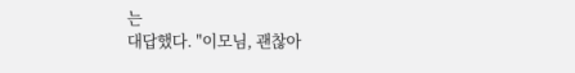는
대답했다. "이모님, 괜찮아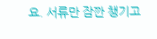요. 서류만 잠깐 챙기고